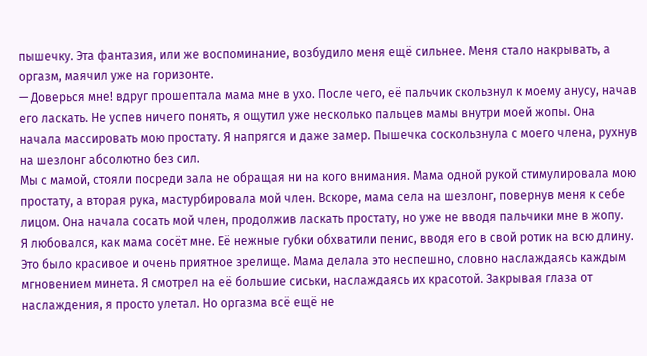пышечку. Эта фантазия, или же воспоминание, возбудило меня ещё сильнее. Меня стало накрывать, а оргазм, маячил уже на горизонте.
— Доверься мне! вдруг прошептала мама мне в ухо. После чего, её пальчик скользнул к моему анусу, начав его ласкать. Не успев ничего понять, я ощутил уже несколько пальцев мамы внутри моей жопы. Она начала массировать мою простату. Я напрягся и даже замер. Пышечка соскользнула с моего члена, рухнув на шезлонг абсолютно без сил.
Мы с мамой, стояли посреди зала не обращая ни на кого внимания. Мама одной рукой стимулировала мою простату, а вторая рука, мастурбировала мой член. Вскоре, мама села на шезлонг, повернув меня к себе лицом. Она начала сосать мой член, продолжив ласкать простату, но уже не вводя пальчики мне в жопу.
Я любовался, как мама сосёт мне. Её нежные губки обхватили пенис, вводя его в свой ротик на всю длину. Это было красивое и очень приятное зрелище. Мама делала это неспешно, словно наслаждаясь каждым мгновением минета. Я смотрел на её большие сиськи, наслаждаясь их красотой. Закрывая глаза от наслаждения, я просто улетал. Но оргазма всё ещё не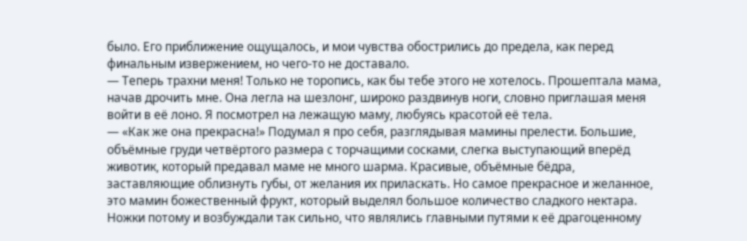было. Его приближение ощущалось, и мои чувства обострились до предела, как перед финальным извержением, но чего-то не доставало.
— Теперь трахни меня! Только не торопись, как бы тебе этого не хотелось. Прошептала мама, начав дрочить мне. Она легла на шезлонг, широко раздвинув ноги, словно приглашая меня войти в её лоно. Я посмотрел на лежащую маму, любуясь красотой её тела.
— «Как же она прекрасна!» Подумал я про себя, разглядывая мамины прелести. Большие, объёмные груди четвёртого размера с торчащими сосками, слегка выступающий вперёд животик, который предавал маме не много шарма. Красивые, объёмные бёдра, заставляющие облизнуть губы, от желания их приласкать. Но самое прекрасное и желанное, это мамин божественный фрукт, который выделял большое количество сладкого нектара. Ножки потому и возбуждали так сильно, что являлись главными путями к её драгоценному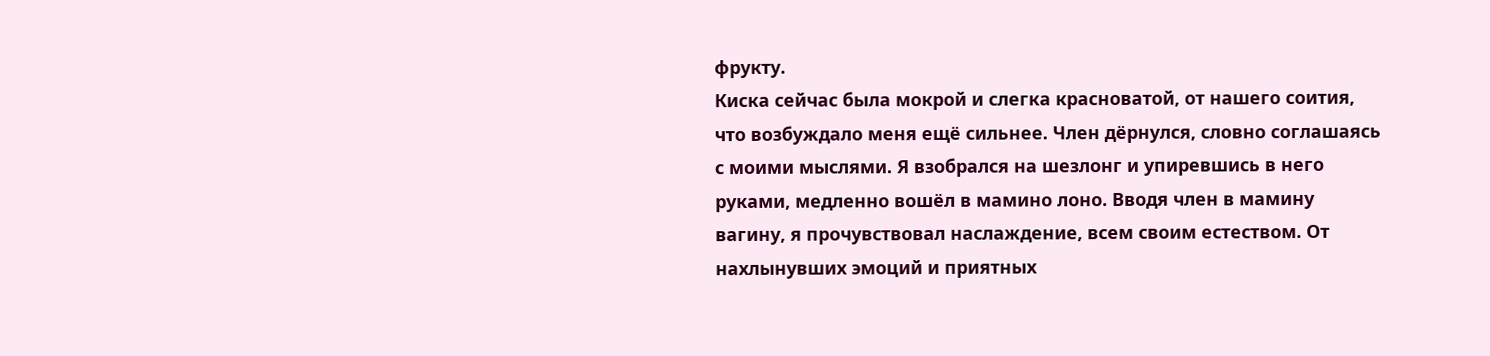фрукту.
Киска сейчас была мокрой и слегка красноватой, от нашего соития, что возбуждало меня ещё сильнее. Член дёрнулся, словно соглашаясь с моими мыслями. Я взобрался на шезлонг и упиревшись в него руками, медленно вошёл в мамино лоно. Вводя член в мамину вагину, я прочувствовал наслаждение, всем своим естеством. От нахлынувших эмоций и приятных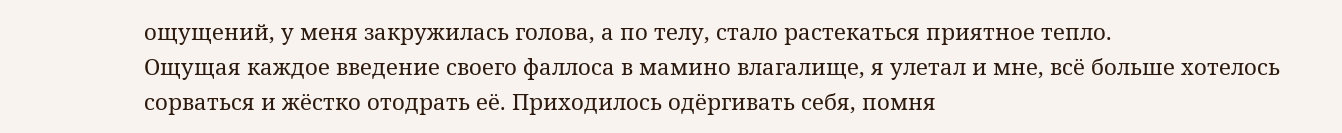ощущений, у меня закружилась голова, а по телу, стало растекаться приятное тепло.
Ощущая каждое введение своего фаллоса в мамино влагалище, я улетал и мне, всё больше хотелось сорваться и жёстко отодрать её. Приходилось одёргивать себя, помня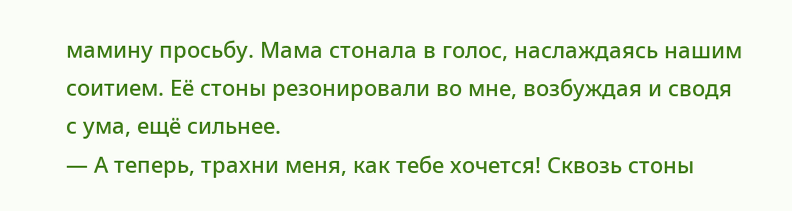мамину просьбу. Мама стонала в голос, наслаждаясь нашим соитием. Её стоны резонировали во мне, возбуждая и сводя с ума, ещё сильнее.
— А теперь, трахни меня, как тебе хочется! Сквозь стоны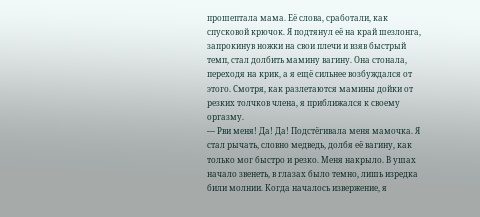прошептала мама. Её слова, сработали, как спусковой крючок. Я подтянул её на край шезлонга, запрокинув ножки на свои плечи и взяв быстрый темп, стал долбить мамину вагину. Она стонала, переходя на крик, а я ещё сильнее возбуждался от этого. Смотря, как разлетаются мамины дойки от резких толчков члена, я приближался к своему оргазму.
— Рви меня! Да! Да! Подстёгивала меня мамочка. Я стал рычать, словно медведь, долбя её вагину, как только мог быстро и резко. Меня накрыло. В ушах начало звенеть, в глазах было темно, лишь изредка били молнии. Когда началось извержение, я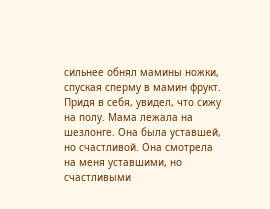сильнее обнял мамины ножки, спуская сперму в мамин фрукт.
Придя в себя, увидел, что сижу на полу. Мама лежала на шезлонге. Она была уставшей, но счастливой. Она смотрела на меня уставшими, но счастливыми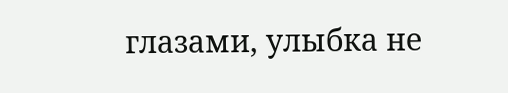глазами, улыбка не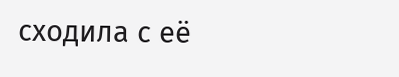сходила с её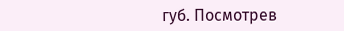губ. Посмотрев